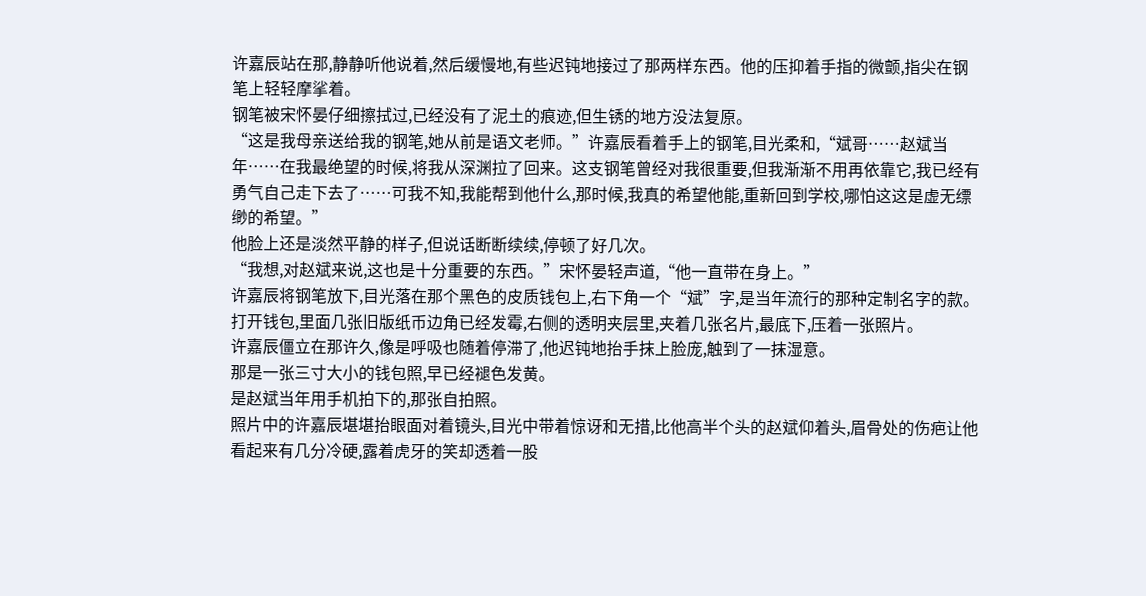许嘉辰站在那,静静听他说着,然后缓慢地,有些迟钝地接过了那两样东西。他的压抑着手指的微颤,指尖在钢笔上轻轻摩挲着。
钢笔被宋怀晏仔细擦拭过,已经没有了泥土的痕迹,但生锈的地方没法复原。
“这是我母亲送给我的钢笔,她从前是语文老师。”许嘉辰看着手上的钢笔,目光柔和,“斌哥……赵斌当年……在我最绝望的时候,将我从深渊拉了回来。这支钢笔曾经对我很重要,但我渐渐不用再依靠它,我已经有勇气自己走下去了……可我不知,我能帮到他什么,那时候,我真的希望他能,重新回到学校,哪怕这这是虚无缥缈的希望。”
他脸上还是淡然平静的样子,但说话断断续续,停顿了好几次。
“我想,对赵斌来说,这也是十分重要的东西。”宋怀晏轻声道,“他一直带在身上。”
许嘉辰将钢笔放下,目光落在那个黑色的皮质钱包上,右下角一个“斌”字,是当年流行的那种定制名字的款。
打开钱包,里面几张旧版纸币边角已经发霉,右侧的透明夹层里,夹着几张名片,最底下,压着一张照片。
许嘉辰僵立在那许久,像是呼吸也随着停滞了,他迟钝地抬手抹上脸庞,触到了一抹湿意。
那是一张三寸大小的钱包照,早已经褪色发黄。
是赵斌当年用手机拍下的,那张自拍照。
照片中的许嘉辰堪堪抬眼面对着镜头,目光中带着惊讶和无措,比他高半个头的赵斌仰着头,眉骨处的伤疤让他看起来有几分冷硬,露着虎牙的笑却透着一股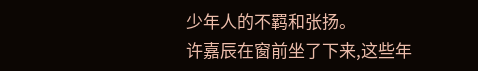少年人的不羁和张扬。
许嘉辰在窗前坐了下来,这些年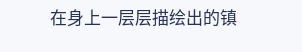在身上一层层描绘出的镇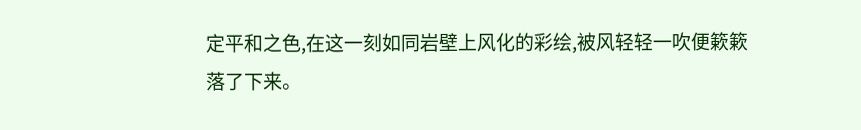定平和之色,在这一刻如同岩壁上风化的彩绘,被风轻轻一吹便簌簌落了下来。